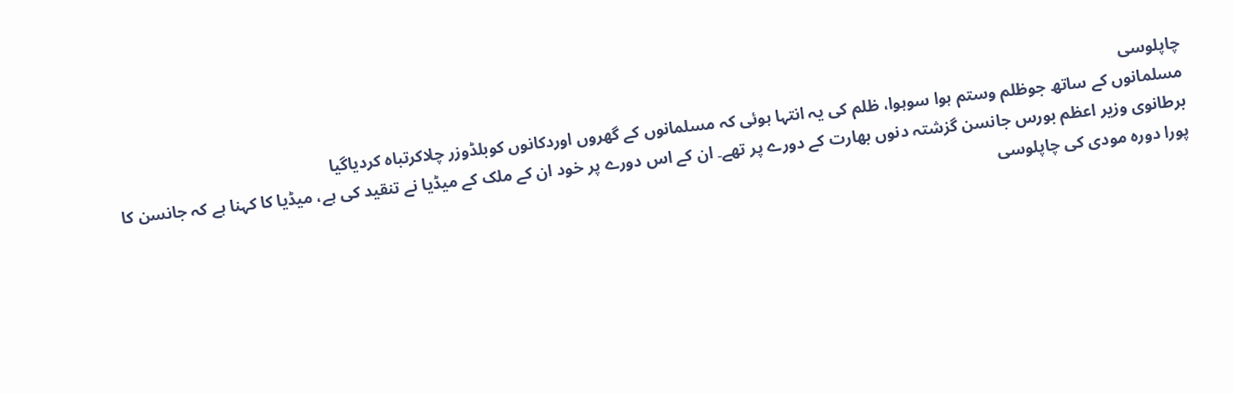چاپلوسی
مسلمانوں کے ساتھ جوظلم وستم ہوا سوہوا، ظلم کی یہ انتہا ہوئی کہ مسلمانوں کے گھروں اوردکانوں کوبلڈوزر چلاکرتباہ کردیاگیا
برطانوی وزیر اعظم بورس جانسن گزشتہ دنوں بھارت کے دورے پر تھے۔ ان کے اس دورے پر خود ان کے ملک کے میڈیا نے تنقید کی ہے، میڈیا کا کہنا ہے کہ جانسن کا پورا دورہ مودی کی چاپلوسی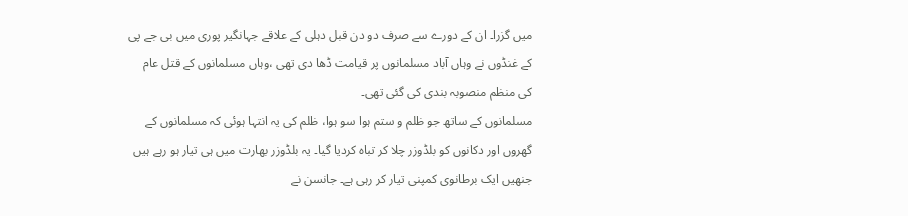میں گزرا۔ ان کے دورے سے صرف دو دن قبل دہلی کے علاقے جہانگیر پوری میں بی جے پی کے غنڈوں نے وہاں آباد مسلمانوں پر قیامت ڈھا دی تھی ،وہاں مسلمانوں کے قتل عام کی منظم منصوبہ بندی کی گئی تھی۔
مسلمانوں کے ساتھ جو ظلم و ستم ہوا سو ہوا، ظلم کی یہ انتہا ہوئی کہ مسلمانوں کے گھروں اور دکانوں کو بلڈوزر چلا کر تباہ کردیا گیا۔ یہ بلڈوزر بھارت میں ہی تیار ہو رہے ہیں جنھیں ایک برطانوی کمپنی تیار کر رہی ہے۔ جانسن نے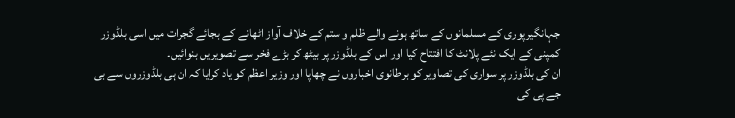جہانگیرپوری کے مسلمانوں کے ساتھ ہونے والے ظلم و ستم کے خلاف آواز اٹھانے کے بجائے گجرات میں اسی بلڈوزر کمپنی کے ایک نئے پلانٹ کا افتتاح کیا اور اس کے بلڈوزر پر بیٹھ کر بڑے فخر سے تصویریں بنوائیں۔
ان کی بلڈوزر پر سواری کی تصاویر کو برطانوی اخباروں نے چھاپا اور وزیر اعظم کو یاد کرایا کہ ان ہی بلڈوزروں سے بی جے پی کی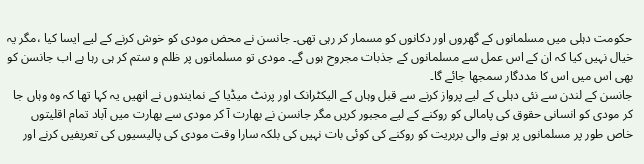حکومت دہلی میں مسلمانوں کے گھروں اور دکانوں کو مسمار کر رہی تھی۔ جانسن نے محض مودی کو خوش کرنے کے لیے ایسا کیا ،مگر یہ خیال نہیں کیا کہ ان کے اس عمل سے مسلمانوں کے جذبات مجروح ہوں گے۔ مودی تو مسلمانوں پر ظلم و ستم کر ہی رہا ہے اب جانسن کو بھی اس میں اس کا مددگار سمجھا جائے گا۔
جانسن کے لندن سے نئی دہلی کے لیے پرواز کرنے سے قبل وہاں کے الیکٹرانک اور پرنٹ میڈیا کے نمایندوں نے انھیں یہ کہا تھا کہ وہ وہاں جا کر مودی کو انسانی حقوق کی پامالی کو روکنے کے لیے مجبور کریں مگر جانسن نے بھارت آ کر مودی سے بھارت میں آباد تمام اقلیتوں خاص طور پر مسلمانوں پر ہونے والی بربریت کو روکنے کی کوئی بات نہیں کی بلکہ سارا وقت مودی کی پالیسیوں کی تعریفیں کرنے اور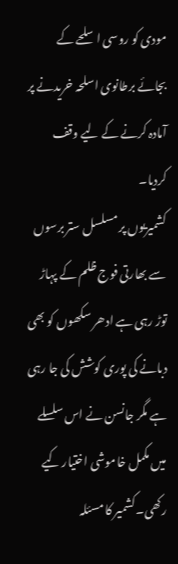مودی کو روسی اسلحے کے بجائے برطانوی اسلحہ خریدنے پر آمادہ کرنے کے لیے وقف کردیا۔
کشمیریوں پر مسلسل ستر برسوں سے بھارتی فوج ظلم کے پہاڑ توڑ رہی ہے ادھر سکھوں کو بھی دبانے کی پوری کوشش کی جا رہی ہے مگر جانسن نے اس سلسلے میں مکمل خاموشی اختیار کیے رکھی۔ کشمیر کا مسئلہ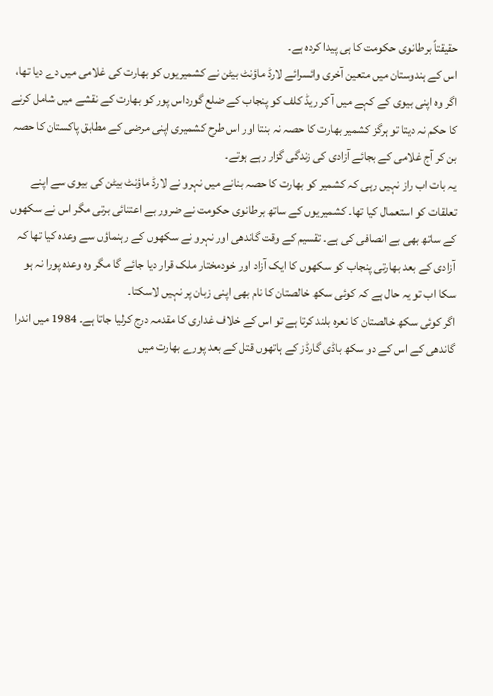حقیقتاً برطانوی حکومت کا ہی پیدا کردہ ہے۔
اس کے ہندوستان میں متعین آخری وائسرائے لارڈ ماؤنٹ بیٹن نے کشمیریوں کو بھارت کی غلامی میں دے دیا تھا، اگر وہ اپنی بیوی کے کہے میں آ کر ریڈ کلف کو پنجاب کے ضلع گورداس پور کو بھارت کے نقشے میں شامل کرنے کا حکم نہ دیتا تو ہرگز کشمیر بھارت کا حصہ نہ بنتا اور اس طرح کشمیری اپنی مرضی کے مطابق پاکستان کا حصہ بن کر آج غلامی کے بجائے آزادی کی زندگی گزار رہے ہوتے۔
یہ بات اب راز نہیں رہی کہ کشمیر کو بھارت کا حصہ بنانے میں نہرو نے لارڈ ماؤنٹ بیٹن کی بیوی سے اپنے تعلقات کو استعمال کیا تھا۔ کشمیریوں کے ساتھ برطانوی حکومت نے ضرور بے اعتنائی برتی مگر اس نے سکھوں کے ساتھ بھی بے انصافی کی ہے۔ تقسیم کے وقت گاندھی اور نہرو نے سکھوں کے رہنماؤں سے وعدہ کیا تھا کہ آزادی کے بعد بھارتی پنجاب کو سکھوں کا ایک آزاد اور خودمختار ملک قرار دیا جائے گا مگر وہ وعدہ پورا نہ ہو سکا اب تو یہ حال ہے کہ کوئی سکھ خالصتان کا نام بھی اپنی زبان پر نہیں لاسکتا۔
اگر کوئی سکھ خالصتان کا نعرہ بلند کرتا ہے تو اس کے خلاف غداری کا مقدمہ درج کرلیا جاتا ہے۔ 1984 میں اندرا گاندھی کے اس کے دو سکھ باڈی گارڈز کے ہاتھوں قتل کے بعد پورے بھارت میں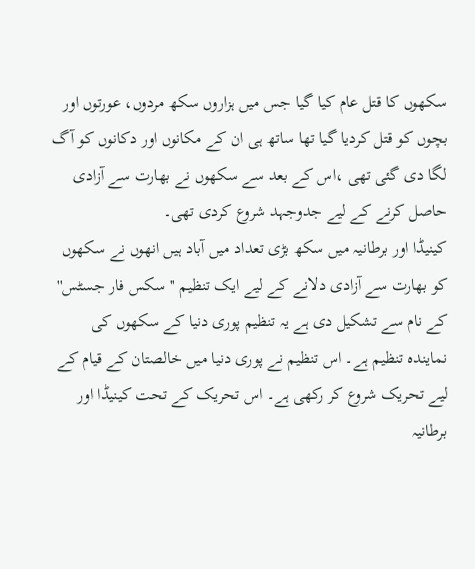سکھوں کا قتل عام کیا گیا جس میں ہزاروں سکھ مردوں، عورتوں اور بچوں کو قتل کردیا گیا تھا ساتھ ہی ان کے مکانوں اور دکانوں کو آگ لگا دی گئی تھی ،اس کے بعد سے سکھوں نے بھارت سے آزادی حاصل کرنے کے لیے جدوجہد شروع کردی تھی۔
کینیڈا اور برطانیہ میں سکھ بڑی تعداد میں آباد ہیں انھوں نے سکھوں کو بھارت سے آزادی دلانے کے لیے ایک تنظیم ''سکس فار جسٹس'' کے نام سے تشکیل دی ہے یہ تنظیم پوری دنیا کے سکھوں کی نمایندہ تنظیم ہے۔ اس تنظیم نے پوری دنیا میں خالصتان کے قیام کے لیے تحریک شروع کر رکھی ہے۔ اس تحریک کے تحت کینیڈا اور برطانیہ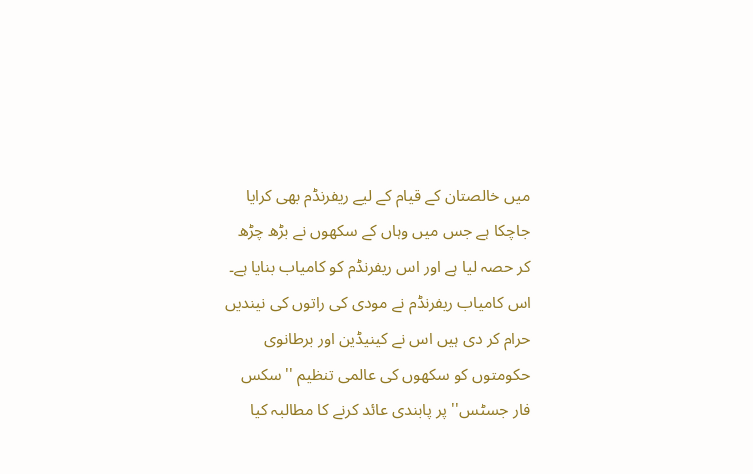میں خالصتان کے قیام کے لیے ریفرنڈم بھی کرایا جاچکا ہے جس میں وہاں کے سکھوں نے بڑھ چڑھ کر حصہ لیا ہے اور اس ریفرنڈم کو کامیاب بنایا ہے۔
اس کامیاب ریفرنڈم نے مودی کی راتوں کی نیندیں حرام کر دی ہیں اس نے کینیڈین اور برطانوی حکومتوں کو سکھوں کی عالمی تنظیم ''سکس فار جسٹس'' پر پابندی عائد کرنے کا مطالبہ کیا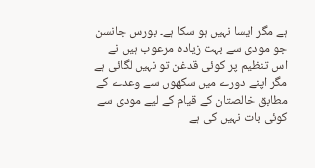ہے مگر ایسا نہیں ہو سکا ہے۔ بورس جانسن جو مودی سے بہت زیادہ مرعوب ہیں نے اس تنظیم پر کوئی قدغن تو نہیں لگائی ہے مگر اپنے دورے میں سکھوں سے وعدے کے مطابق خالصتان کے قیام کے لیے مودی سے کوئی بات نہیں کی ہے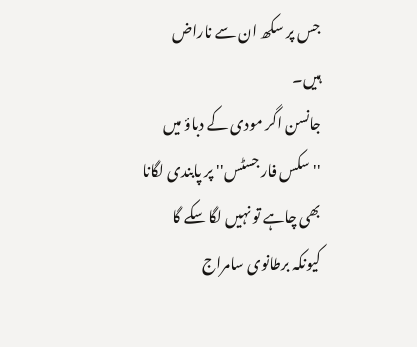جس پر سکھ ان سے ناراض ہیں۔
جانسن اگر مودی کے دباؤ میں ''سکس فار جسٹس'' پر پابندی لگانا بھی چاہے تو نہیں لگا سکے گا کیونکہ برطانوی سامراج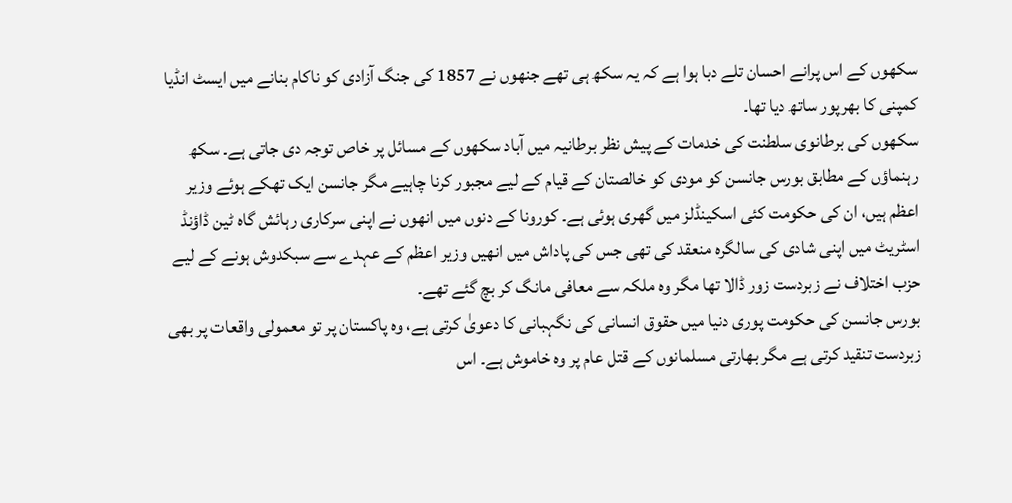سکھوں کے اس پرانے احسان تلے دبا ہوا ہے کہ یہ سکھ ہی تھے جنھوں نے 1857 کی جنگ آزادی کو ناکام بنانے میں ایسٹ انڈیا کمپنی کا بھرپور ساتھ دیا تھا۔
سکھوں کی برطانوی سلطنت کی خدمات کے پیش نظر برطانیہ میں آباد سکھوں کے مسائل پر خاص توجہ دی جاتی ہے۔ سکھ رہنماؤں کے مطابق بورس جانسن کو مودی کو خالصتان کے قیام کے لیے مجبور کرنا چاہیے مگر جانسن ایک تھکے ہوئے وزیر اعظم ہیں، ان کی حکومت کئی اسکینڈلز میں گھری ہوئی ہے۔ کورونا کے دنوں میں انھوں نے اپنی سرکاری رہائش گاہ ٹین ڈاؤنڈ اسٹریٹ میں اپنی شادی کی سالگرہ منعقد کی تھی جس کی پاداش میں انھیں وزیر اعظم کے عہدے سے سبکدوش ہونے کے لیے حزب اختلاف نے زبردست زور ڈالا تھا مگر وہ ملکہ سے معافی مانگ کر بچ گئے تھے۔
بورس جانسن کی حکومت پوری دنیا میں حقوق انسانی کی نگہبانی کا دعویٰ کرتی ہے، وہ پاکستان پر تو معمولی واقعات پر بھی زبردست تنقید کرتی ہے مگر بھارتی مسلمانوں کے قتل عام پر وہ خاموش ہے۔ اس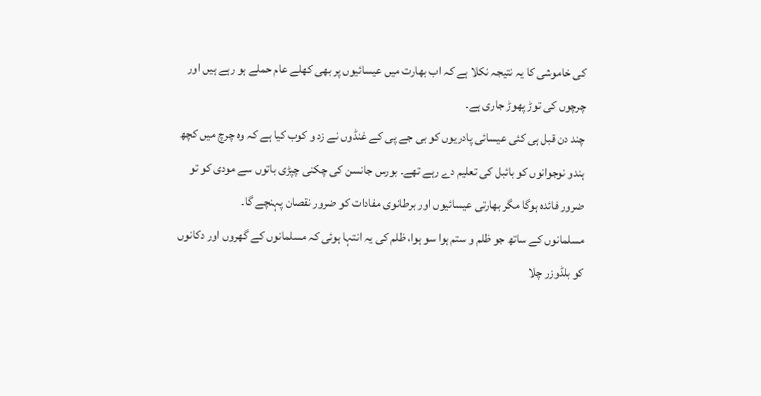کی خاموشی کا یہ نتیجہ نکلا ہے کہ اب بھارت میں عیسائیوں پر بھی کھلے عام حملے ہو رہے ہیں اور چرچوں کی توڑ پھوڑ جاری ہے۔
چند دن قبل ہی کئی عیسائی پادریوں کو بی جے پی کے غنڈوں نے زد و کوب کیا ہے کہ وہ چرچ میں کچھ ہندو نوجوانوں کو بائبل کی تعلیم دے رہے تھے۔ بورس جانسن کی چکنی چپڑی باتوں سے مودی کو تو ضرور فائدہ ہوگا مگر بھارتی عیسائیوں اور برطانوی مفادات کو ضرور نقصان پہنچے گا۔
مسلمانوں کے ساتھ جو ظلم و ستم ہوا سو ہوا، ظلم کی یہ انتہا ہوئی کہ مسلمانوں کے گھروں اور دکانوں کو بلڈوزر چلا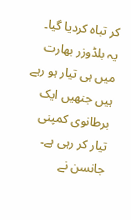کر تباہ کردیا گیا۔ یہ بلڈوزر بھارت میں ہی تیار ہو رہے ہیں جنھیں ایک برطانوی کمپنی تیار کر رہی ہے۔ جانسن نے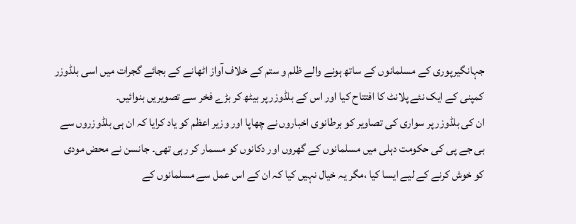جہانگیرپوری کے مسلمانوں کے ساتھ ہونے والے ظلم و ستم کے خلاف آواز اٹھانے کے بجائے گجرات میں اسی بلڈوزر کمپنی کے ایک نئے پلانٹ کا افتتاح کیا اور اس کے بلڈوزر پر بیٹھ کر بڑے فخر سے تصویریں بنوائیں۔
ان کی بلڈوزر پر سواری کی تصاویر کو برطانوی اخباروں نے چھاپا اور وزیر اعظم کو یاد کرایا کہ ان ہی بلڈوزروں سے بی جے پی کی حکومت دہلی میں مسلمانوں کے گھروں اور دکانوں کو مسمار کر رہی تھی۔ جانسن نے محض مودی کو خوش کرنے کے لیے ایسا کیا ،مگر یہ خیال نہیں کیا کہ ان کے اس عمل سے مسلمانوں کے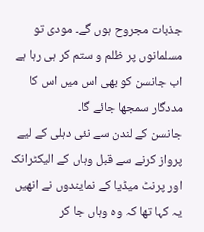جذبات مجروح ہوں گے۔ مودی تو مسلمانوں پر ظلم و ستم کر ہی رہا ہے اب جانسن کو بھی اس میں اس کا مددگار سمجھا جائے گا۔
جانسن کے لندن سے نئی دہلی کے لیے پرواز کرنے سے قبل وہاں کے الیکٹرانک اور پرنٹ میڈیا کے نمایندوں نے انھیں یہ کہا تھا کہ وہ وہاں جا کر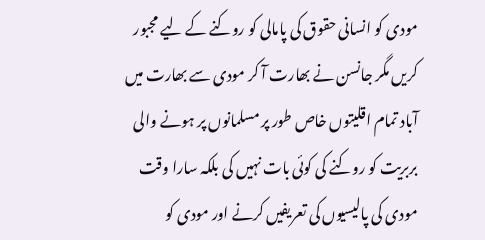مودی کو انسانی حقوق کی پامالی کو روکنے کے لیے مجبور کریں مگر جانسن نے بھارت آ کر مودی سے بھارت میں آباد تمام اقلیتوں خاص طور پر مسلمانوں پر ہونے والی بربریت کو روکنے کی کوئی بات نہیں کی بلکہ سارا وقت مودی کی پالیسیوں کی تعریفیں کرنے اور مودی کو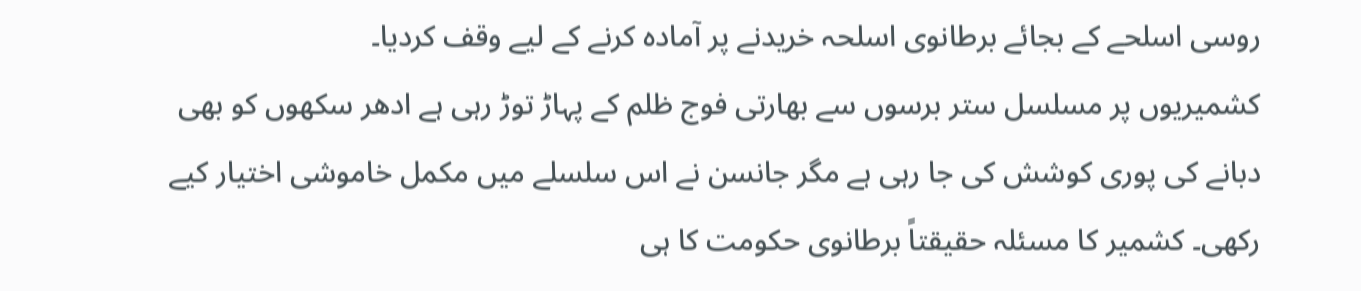روسی اسلحے کے بجائے برطانوی اسلحہ خریدنے پر آمادہ کرنے کے لیے وقف کردیا۔
کشمیریوں پر مسلسل ستر برسوں سے بھارتی فوج ظلم کے پہاڑ توڑ رہی ہے ادھر سکھوں کو بھی دبانے کی پوری کوشش کی جا رہی ہے مگر جانسن نے اس سلسلے میں مکمل خاموشی اختیار کیے رکھی۔ کشمیر کا مسئلہ حقیقتاً برطانوی حکومت کا ہی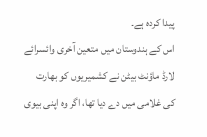پیدا کردہ ہے۔
اس کے ہندوستان میں متعین آخری وائسرائے لارڈ ماؤنٹ بیٹن نے کشمیریوں کو بھارت کی غلامی میں دے دیا تھا، اگر وہ اپنی بیوی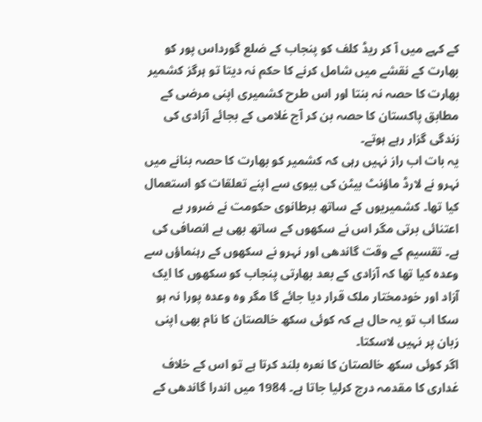کے کہے میں آ کر ریڈ کلف کو پنجاب کے ضلع گورداس پور کو بھارت کے نقشے میں شامل کرنے کا حکم نہ دیتا تو ہرگز کشمیر بھارت کا حصہ نہ بنتا اور اس طرح کشمیری اپنی مرضی کے مطابق پاکستان کا حصہ بن کر آج غلامی کے بجائے آزادی کی زندگی گزار رہے ہوتے۔
یہ بات اب راز نہیں رہی کہ کشمیر کو بھارت کا حصہ بنانے میں نہرو نے لارڈ ماؤنٹ بیٹن کی بیوی سے اپنے تعلقات کو استعمال کیا تھا۔ کشمیریوں کے ساتھ برطانوی حکومت نے ضرور بے اعتنائی برتی مگر اس نے سکھوں کے ساتھ بھی بے انصافی کی ہے۔ تقسیم کے وقت گاندھی اور نہرو نے سکھوں کے رہنماؤں سے وعدہ کیا تھا کہ آزادی کے بعد بھارتی پنجاب کو سکھوں کا ایک آزاد اور خودمختار ملک قرار دیا جائے گا مگر وہ وعدہ پورا نہ ہو سکا اب تو یہ حال ہے کہ کوئی سکھ خالصتان کا نام بھی اپنی زبان پر نہیں لاسکتا۔
اگر کوئی سکھ خالصتان کا نعرہ بلند کرتا ہے تو اس کے خلاف غداری کا مقدمہ درج کرلیا جاتا ہے۔ 1984 میں اندرا گاندھی کے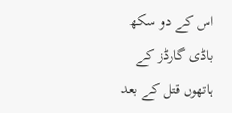اس کے دو سکھ باڈی گارڈز کے ہاتھوں قتل کے بعد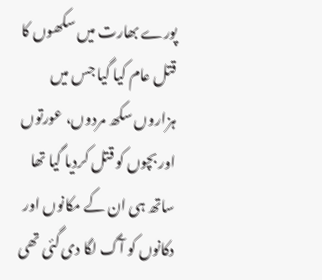پورے بھارت میں سکھوں کا قتل عام کیا گیا جس میں ہزاروں سکھ مردوں، عورتوں اور بچوں کو قتل کردیا گیا تھا ساتھ ہی ان کے مکانوں اور دکانوں کو آگ لگا دی گئی تھی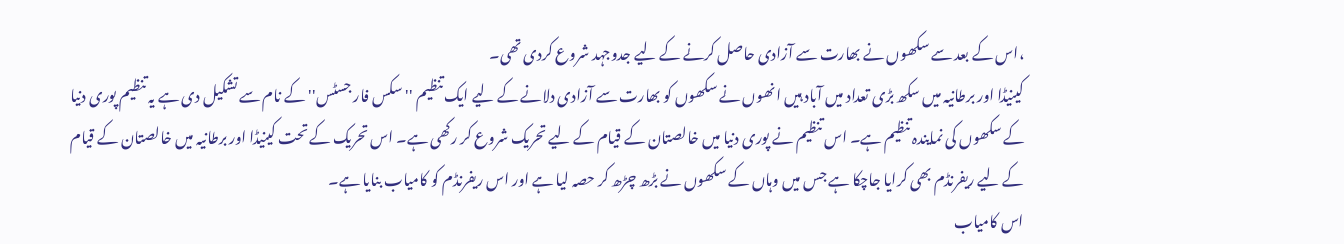،اس کے بعد سے سکھوں نے بھارت سے آزادی حاصل کرنے کے لیے جدوجہد شروع کردی تھی۔
کینیڈا اور برطانیہ میں سکھ بڑی تعداد میں آباد ہیں انھوں نے سکھوں کو بھارت سے آزادی دلانے کے لیے ایک تنظیم ''سکس فار جسٹس'' کے نام سے تشکیل دی ہے یہ تنظیم پوری دنیا کے سکھوں کی نمایندہ تنظیم ہے۔ اس تنظیم نے پوری دنیا میں خالصتان کے قیام کے لیے تحریک شروع کر رکھی ہے۔ اس تحریک کے تحت کینیڈا اور برطانیہ میں خالصتان کے قیام کے لیے ریفرنڈم بھی کرایا جاچکا ہے جس میں وہاں کے سکھوں نے بڑھ چڑھ کر حصہ لیا ہے اور اس ریفرنڈم کو کامیاب بنایا ہے۔
اس کامیاب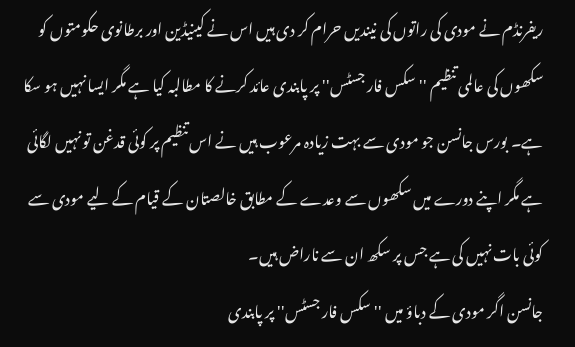ریفرنڈم نے مودی کی راتوں کی نیندیں حرام کر دی ہیں اس نے کینیڈین اور برطانوی حکومتوں کو سکھوں کی عالمی تنظیم ''سکس فار جسٹس'' پر پابندی عائد کرنے کا مطالبہ کیا ہے مگر ایسا نہیں ہو سکا ہے۔ بورس جانسن جو مودی سے بہت زیادہ مرعوب ہیں نے اس تنظیم پر کوئی قدغن تو نہیں لگائی ہے مگر اپنے دورے میں سکھوں سے وعدے کے مطابق خالصتان کے قیام کے لیے مودی سے کوئی بات نہیں کی ہے جس پر سکھ ان سے ناراض ہیں۔
جانسن اگر مودی کے دباؤ میں ''سکس فار جسٹس'' پر پابندی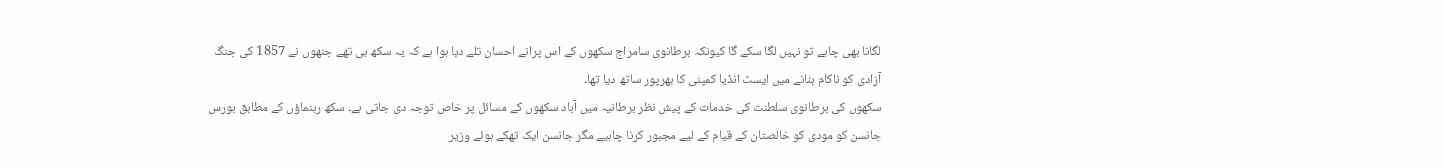لگانا بھی چاہے تو نہیں لگا سکے گا کیونکہ برطانوی سامراج سکھوں کے اس پرانے احسان تلے دبا ہوا ہے کہ یہ سکھ ہی تھے جنھوں نے 1857 کی جنگ آزادی کو ناکام بنانے میں ایسٹ انڈیا کمپنی کا بھرپور ساتھ دیا تھا۔
سکھوں کی برطانوی سلطنت کی خدمات کے پیش نظر برطانیہ میں آباد سکھوں کے مسائل پر خاص توجہ دی جاتی ہے۔ سکھ رہنماؤں کے مطابق بورس جانسن کو مودی کو خالصتان کے قیام کے لیے مجبور کرنا چاہیے مگر جانسن ایک تھکے ہوئے وزیر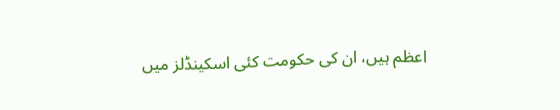اعظم ہیں، ان کی حکومت کئی اسکینڈلز میں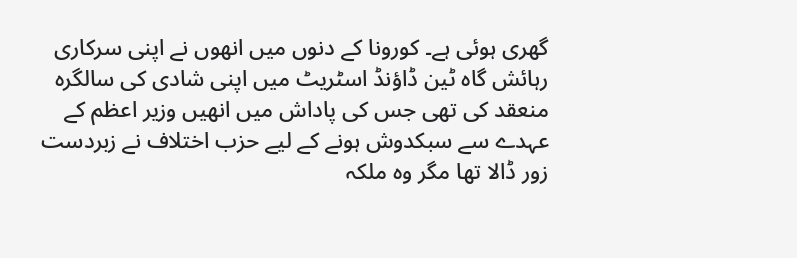گھری ہوئی ہے۔ کورونا کے دنوں میں انھوں نے اپنی سرکاری رہائش گاہ ٹین ڈاؤنڈ اسٹریٹ میں اپنی شادی کی سالگرہ منعقد کی تھی جس کی پاداش میں انھیں وزیر اعظم کے عہدے سے سبکدوش ہونے کے لیے حزب اختلاف نے زبردست زور ڈالا تھا مگر وہ ملکہ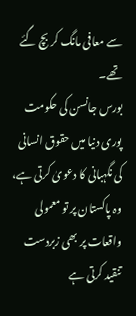سے معافی مانگ کر بچ گئے تھے۔
بورس جانسن کی حکومت پوری دنیا میں حقوق انسانی کی نگہبانی کا دعویٰ کرتی ہے، وہ پاکستان پر تو معمولی واقعات پر بھی زبردست تنقید کرتی ہے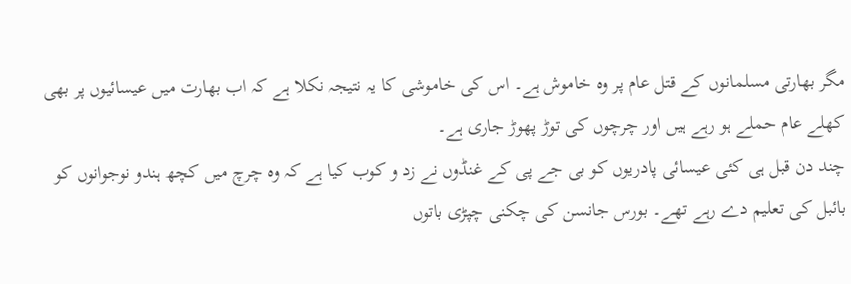مگر بھارتی مسلمانوں کے قتل عام پر وہ خاموش ہے۔ اس کی خاموشی کا یہ نتیجہ نکلا ہے کہ اب بھارت میں عیسائیوں پر بھی کھلے عام حملے ہو رہے ہیں اور چرچوں کی توڑ پھوڑ جاری ہے۔
چند دن قبل ہی کئی عیسائی پادریوں کو بی جے پی کے غنڈوں نے زد و کوب کیا ہے کہ وہ چرچ میں کچھ ہندو نوجوانوں کو بائبل کی تعلیم دے رہے تھے۔ بورس جانسن کی چکنی چپڑی باتوں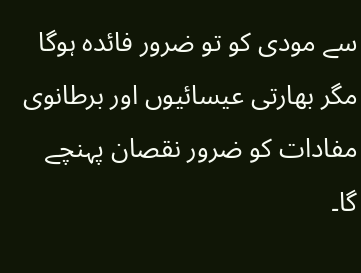سے مودی کو تو ضرور فائدہ ہوگا مگر بھارتی عیسائیوں اور برطانوی مفادات کو ضرور نقصان پہنچے گا۔